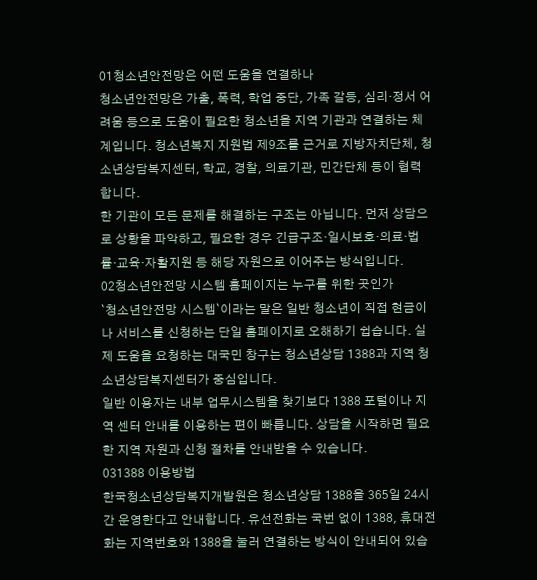01청소년안전망은 어떤 도움을 연결하나
청소년안전망은 가출, 폭력, 학업 중단, 가족 갈등, 심리·정서 어려움 등으로 도움이 필요한 청소년을 지역 기관과 연결하는 체계입니다. 청소년복지 지원법 제9조를 근거로 지방자치단체, 청소년상담복지센터, 학교, 경찰, 의료기관, 민간단체 등이 협력합니다.
한 기관이 모든 문제를 해결하는 구조는 아닙니다. 먼저 상담으로 상황을 파악하고, 필요한 경우 긴급구조·일시보호·의료·법률·교육·자활지원 등 해당 자원으로 이어주는 방식입니다.
02청소년안전망 시스템 홈페이지는 누구를 위한 곳인가
`청소년안전망 시스템`이라는 말은 일반 청소년이 직접 현금이나 서비스를 신청하는 단일 홈페이지로 오해하기 쉽습니다. 실제 도움을 요청하는 대국민 창구는 청소년상담 1388과 지역 청소년상담복지센터가 중심입니다.
일반 이용자는 내부 업무시스템을 찾기보다 1388 포털이나 지역 센터 안내를 이용하는 편이 빠릅니다. 상담을 시작하면 필요한 지역 자원과 신청 절차를 안내받을 수 있습니다.
031388 이용방법
한국청소년상담복지개발원은 청소년상담 1388을 365일 24시간 운영한다고 안내합니다. 유선전화는 국번 없이 1388, 휴대전화는 지역번호와 1388을 눌러 연결하는 방식이 안내되어 있습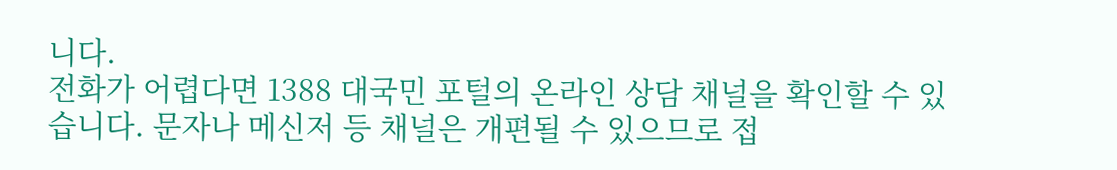니다.
전화가 어렵다면 1388 대국민 포털의 온라인 상담 채널을 확인할 수 있습니다. 문자나 메신저 등 채널은 개편될 수 있으므로 접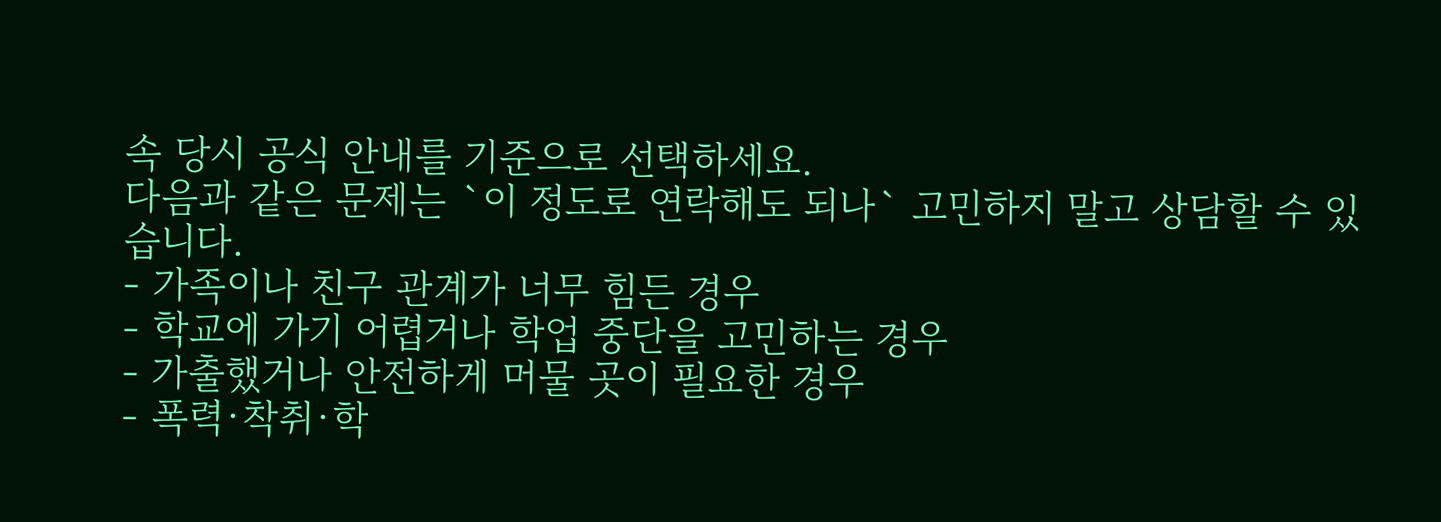속 당시 공식 안내를 기준으로 선택하세요.
다음과 같은 문제는 `이 정도로 연락해도 되나` 고민하지 말고 상담할 수 있습니다.
- 가족이나 친구 관계가 너무 힘든 경우
- 학교에 가기 어렵거나 학업 중단을 고민하는 경우
- 가출했거나 안전하게 머물 곳이 필요한 경우
- 폭력·착취·학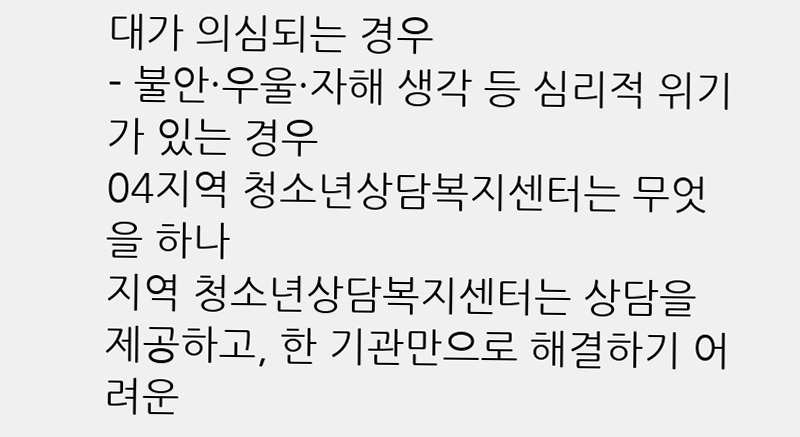대가 의심되는 경우
- 불안·우울·자해 생각 등 심리적 위기가 있는 경우
04지역 청소년상담복지센터는 무엇을 하나
지역 청소년상담복지센터는 상담을 제공하고, 한 기관만으로 해결하기 어려운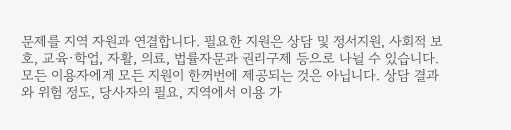문제를 지역 자원과 연결합니다. 필요한 지원은 상담 및 정서지원, 사회적 보호, 교육·학업, 자활, 의료, 법률자문과 권리구제 등으로 나뉠 수 있습니다.
모든 이용자에게 모든 지원이 한꺼번에 제공되는 것은 아닙니다. 상담 결과와 위험 정도, 당사자의 필요, 지역에서 이용 가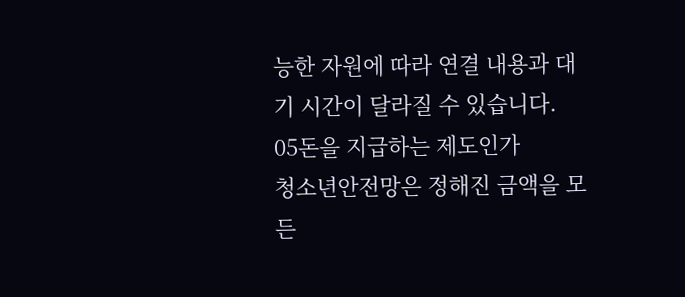능한 자원에 따라 연결 내용과 대기 시간이 달라질 수 있습니다.
05돈을 지급하는 제도인가
청소년안전망은 정해진 금액을 모든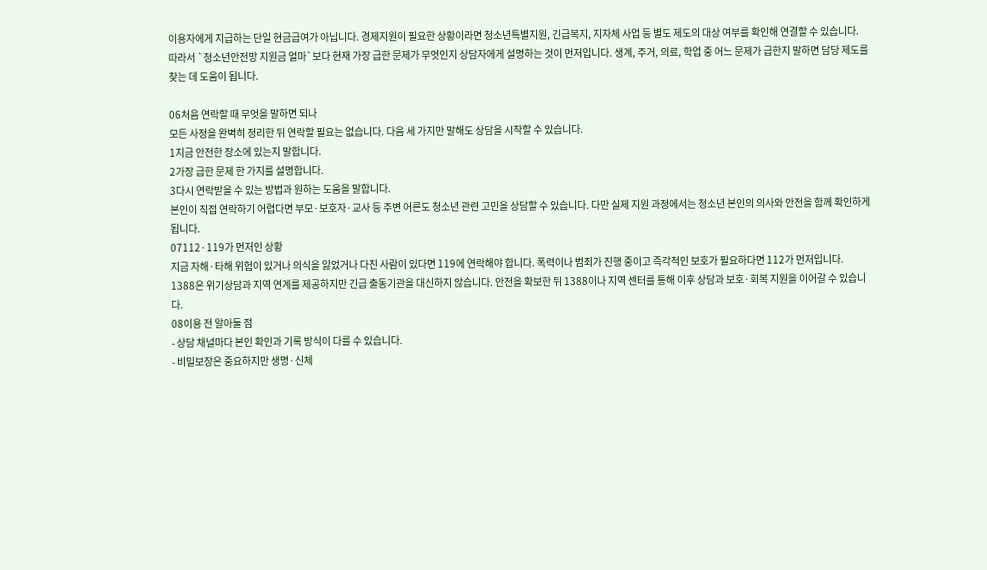이용자에게 지급하는 단일 현금급여가 아닙니다. 경제지원이 필요한 상황이라면 청소년특별지원, 긴급복지, 지자체 사업 등 별도 제도의 대상 여부를 확인해 연결할 수 있습니다.
따라서 `청소년안전망 지원금 얼마`보다 현재 가장 급한 문제가 무엇인지 상담자에게 설명하는 것이 먼저입니다. 생계, 주거, 의료, 학업 중 어느 문제가 급한지 말하면 담당 제도를 찾는 데 도움이 됩니다.

06처음 연락할 때 무엇을 말하면 되나
모든 사정을 완벽히 정리한 뒤 연락할 필요는 없습니다. 다음 세 가지만 말해도 상담을 시작할 수 있습니다.
1지금 안전한 장소에 있는지 말합니다.
2가장 급한 문제 한 가지를 설명합니다.
3다시 연락받을 수 있는 방법과 원하는 도움을 말합니다.
본인이 직접 연락하기 어렵다면 부모·보호자·교사 등 주변 어른도 청소년 관련 고민을 상담할 수 있습니다. 다만 실제 지원 과정에서는 청소년 본인의 의사와 안전을 함께 확인하게 됩니다.
07112·119가 먼저인 상황
지금 자해·타해 위험이 있거나 의식을 잃었거나 다친 사람이 있다면 119에 연락해야 합니다. 폭력이나 범죄가 진행 중이고 즉각적인 보호가 필요하다면 112가 먼저입니다.
1388은 위기상담과 지역 연계를 제공하지만 긴급 출동기관을 대신하지 않습니다. 안전을 확보한 뒤 1388이나 지역 센터를 통해 이후 상담과 보호·회복 지원을 이어갈 수 있습니다.
08이용 전 알아둘 점
- 상담 채널마다 본인 확인과 기록 방식이 다를 수 있습니다.
- 비밀보장은 중요하지만 생명·신체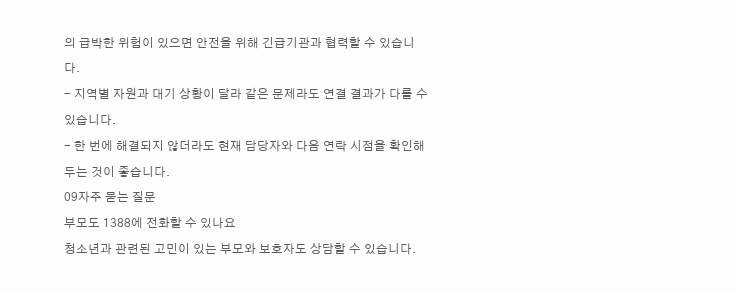의 급박한 위험이 있으면 안전을 위해 긴급기관과 협력할 수 있습니다.
- 지역별 자원과 대기 상황이 달라 같은 문제라도 연결 결과가 다를 수 있습니다.
- 한 번에 해결되지 않더라도 현재 담당자와 다음 연락 시점을 확인해 두는 것이 좋습니다.
09자주 묻는 질문
부모도 1388에 전화할 수 있나요
청소년과 관련된 고민이 있는 부모와 보호자도 상담할 수 있습니다.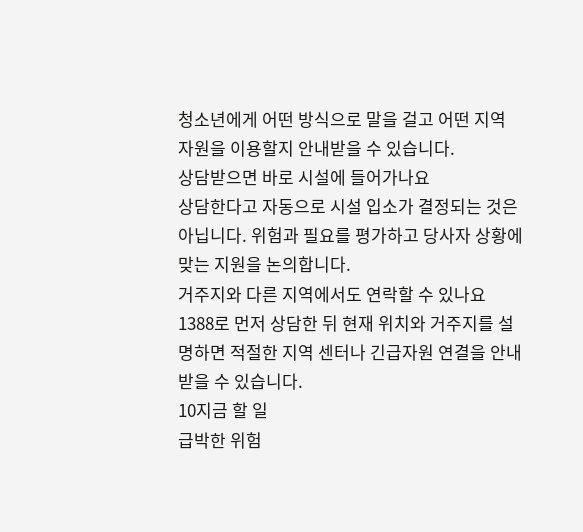청소년에게 어떤 방식으로 말을 걸고 어떤 지역 자원을 이용할지 안내받을 수 있습니다.
상담받으면 바로 시설에 들어가나요
상담한다고 자동으로 시설 입소가 결정되는 것은 아닙니다. 위험과 필요를 평가하고 당사자 상황에 맞는 지원을 논의합니다.
거주지와 다른 지역에서도 연락할 수 있나요
1388로 먼저 상담한 뒤 현재 위치와 거주지를 설명하면 적절한 지역 센터나 긴급자원 연결을 안내받을 수 있습니다.
10지금 할 일
급박한 위험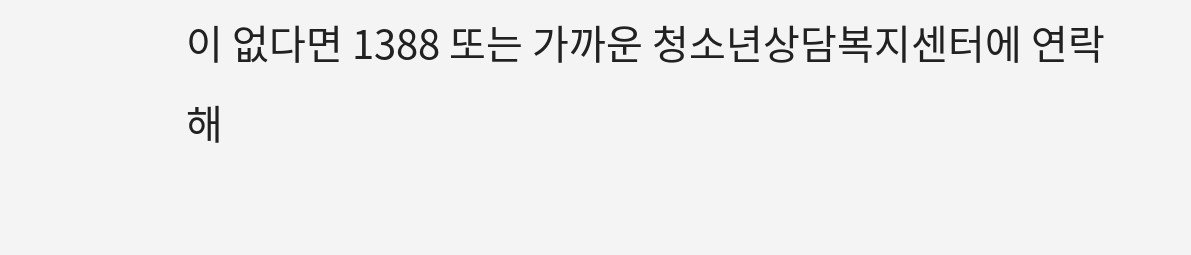이 없다면 1388 또는 가까운 청소년상담복지센터에 연락해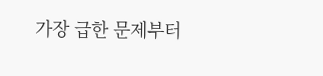가장 급한 문제부터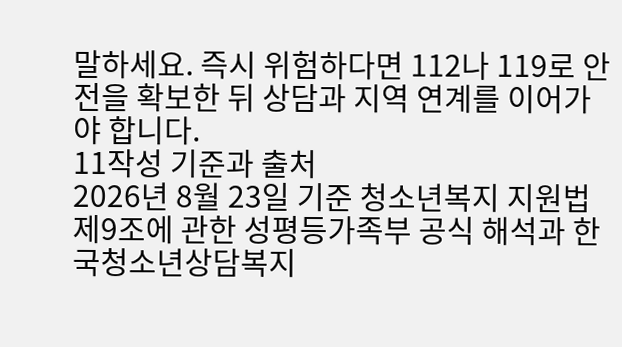말하세요. 즉시 위험하다면 112나 119로 안전을 확보한 뒤 상담과 지역 연계를 이어가야 합니다.
11작성 기준과 출처
2026년 8월 23일 기준 청소년복지 지원법 제9조에 관한 성평등가족부 공식 해석과 한국청소년상담복지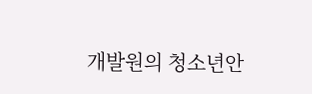개발원의 청소년안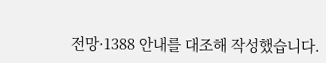전망·1388 안내를 대조해 작성했습니다.